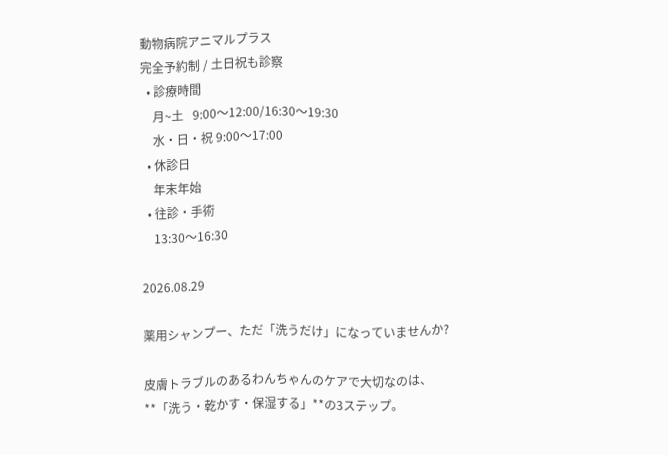動物病院アニマルプラス
完全予約制 / 土日祝も診察
  • 診療時間
    月~土   9:00〜12:00/16:30〜19:30
    水・日・祝 9:00〜17:00
  • 休診日
    年末年始
  • 往診・手術
    13:30〜16:30

2026.08.29

薬用シャンプー、ただ「洗うだけ」になっていませんか?

皮膚トラブルのあるわんちゃんのケアで大切なのは、
**「洗う・乾かす・保湿する」**の3ステップ。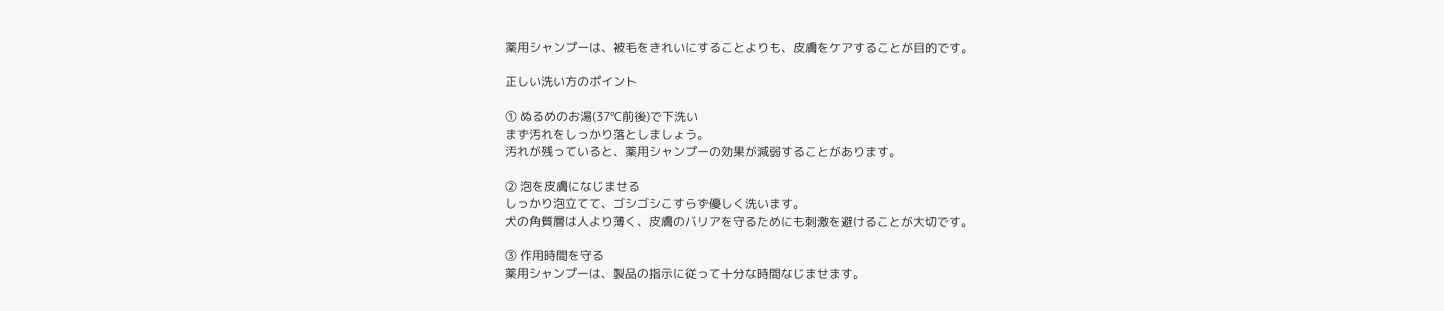薬用シャンプーは、被毛をきれいにすることよりも、皮膚をケアすることが目的です。

正しい洗い方のポイント

① ぬるめのお湯(37℃前後)で下洗い
まず汚れをしっかり落としましょう。
汚れが残っていると、薬用シャンプーの効果が減弱することがあります。

② 泡を皮膚になじませる
しっかり泡立てて、ゴシゴシこすらず優しく洗います。
犬の角質層は人より薄く、皮膚のバリアを守るためにも刺激を避けることが大切です。

③ 作用時間を守る
薬用シャンプーは、製品の指示に従って十分な時間なじませます。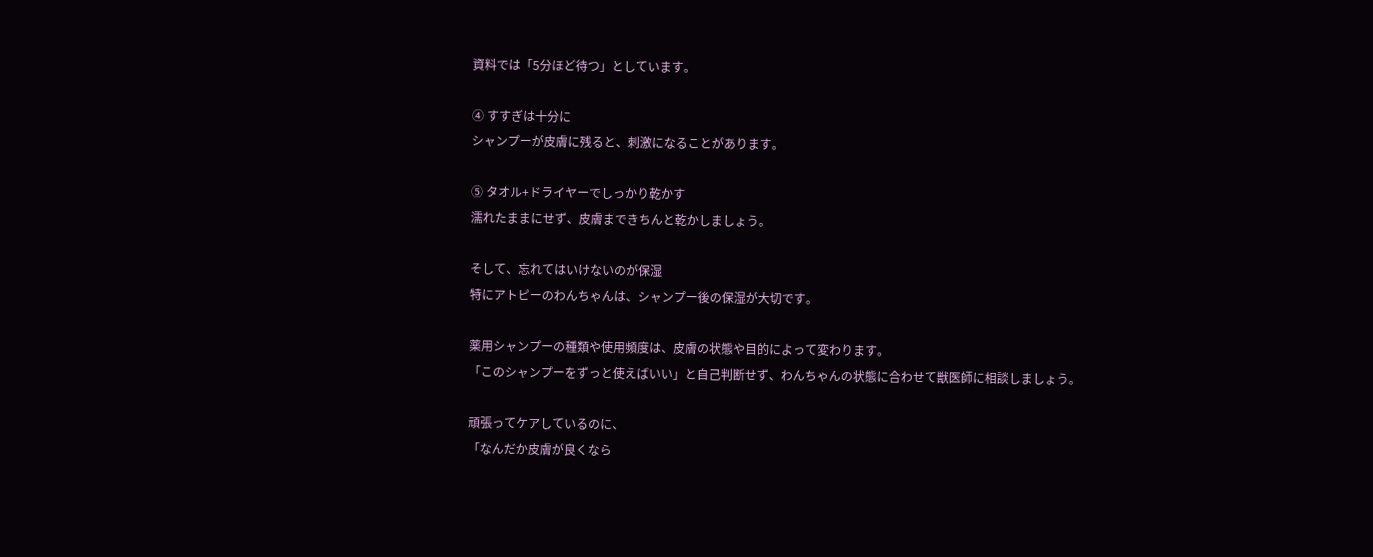資料では「5分ほど待つ」としています。

④ すすぎは十分に
シャンプーが皮膚に残ると、刺激になることがあります。

⑤ タオル+ドライヤーでしっかり乾かす
濡れたままにせず、皮膚まできちんと乾かしましょう。

そして、忘れてはいけないのが保湿
特にアトピーのわんちゃんは、シャンプー後の保湿が大切です。

薬用シャンプーの種類や使用頻度は、皮膚の状態や目的によって変わります。
「このシャンプーをずっと使えばいい」と自己判断せず、わんちゃんの状態に合わせて獣医師に相談しましょう。

頑張ってケアしているのに、
「なんだか皮膚が良くなら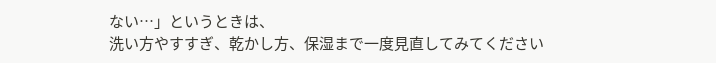ない…」というときは、
洗い方やすすぎ、乾かし方、保湿まで一度見直してみてください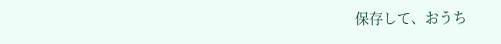保存して、おうち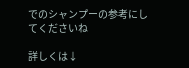でのシャンプーの参考にしてくださいね

詳しくは↓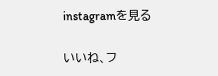instagramを見る

いいね、フ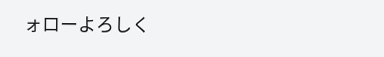ォローよろしく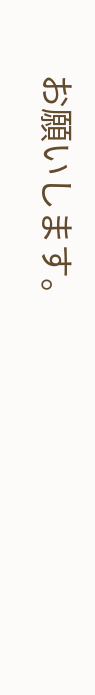お願いします。